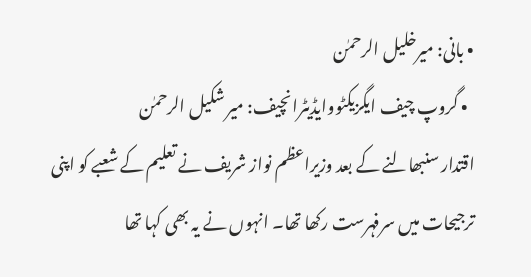• بانی: میرخلیل الرحمٰن
  • گروپ چیف ایگزیکٹووایڈیٹرانچیف: میر شکیل الرحمٰن
اقتدار سنبھالنے کے بعد وزیراعظم نواز شریف نے تعلیم کے شعبے کو اپنی ترجیحات میں سرفہرست رکھا تھا۔ انہوں نے یہ بھی کہا تھا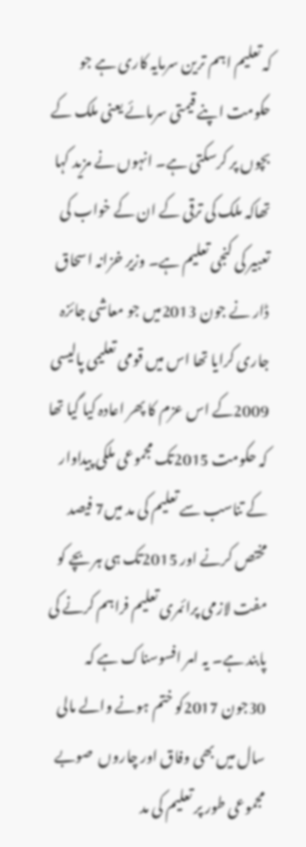کہ تعلیم اہم ترین سرمایہ کاری ہے جو حکومت اپنے قیمتی سرمائے یعنی ملک کے بچوں پر کرسکتی ہے۔ انہوں نے مزید کہا تھاکہ ملک کی ترقی کے ان کے خواب کی تعبیر کی کنجی تعلیم ہے۔ وزیر خزانہ اسحاق ڈار نے جون 2013میں جو معاشی جائزہ جاری کرایا تھا اس میں قومی تعلیمی پالیسی 2009کے اس عزم کا پھر اعادہ کیا گیا تھا کہ حکومت 2015تک مجموعی ملکی پیداوار کے تناسب سے تعلیم کی مد میں7 فیصد مختص کرنے اور 2015تک ہی ہر بچے کو مفت لازمی پرائمری تعلیم فراہم کرنے کی پابند ہے۔ یہ امر افسوسناک ہے کہ 30جون 2017کو ختم ہونے والے مالی سال میں بھی وفاق اور چاروں  صوبے مجموعی طور پر تعلیم کی مد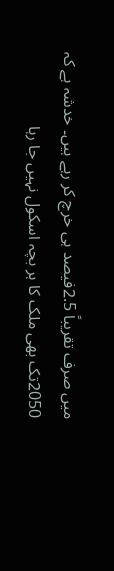میں صرف تقریباً 2.5فیصد ہی خرچ کر رہے ہیں۔ خدشہ ہے کہ 2050تک بھی ملک کا ہر بچہ اسکول نہیں جا رہا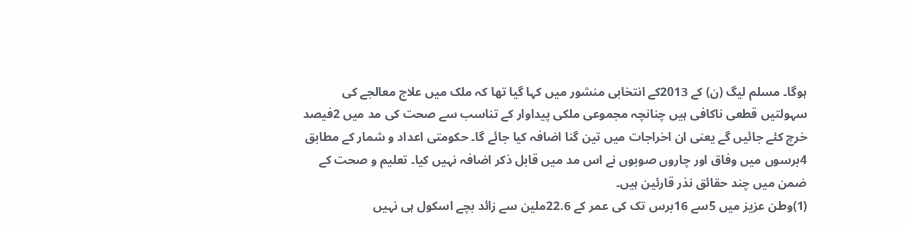ہوگا۔ مسلم لیگ (ن) کے 2013کے انتخابی منشور میں کہا گیا تھا کہ ملک میں علاج معالجے کی سہولتیں قطعی ناکافی ہیں چنانچہ مجموعی ملکی پیداوار کے تناسب سے صحت کی مد میں 2فیصد خرچ کئے جائیں گے یعنی ان اخراجات میں تین گنا اضافہ کیا جائے گا۔ حکومتی اعداد و شمار کے مطابق 4برسوں میں وفاق اور چاروں صوبوں نے اس مد میں قابل ذکر اضافہ نہیں کیا۔ تعلیم و صحت کے ضمن میں چند حقائق نذر قارئین ہیں۔
(1)وطن عزیز میں 5سے 16برس تک کی عمر کے 22.6ملین سے زائد بچے اسکول ہی نہیں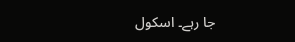جا رہے۔ اسکول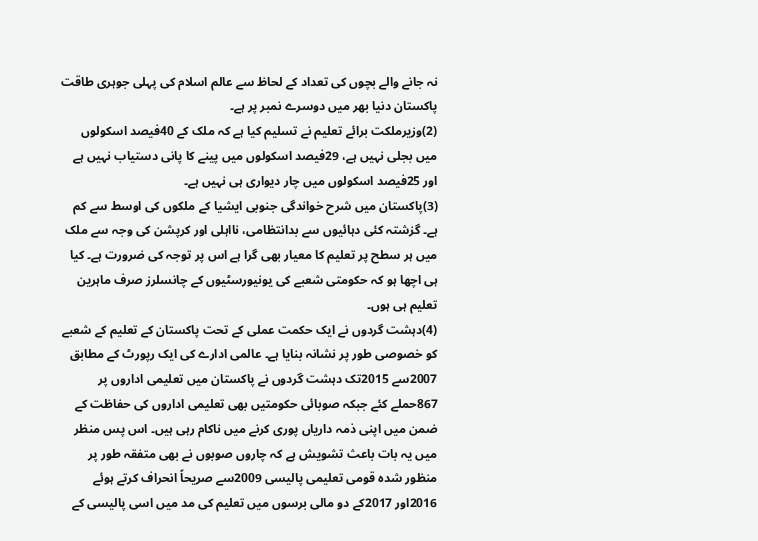نہ جانے والے بچوں کی تعداد کے لحاظ سے عالم اسلام کی پہلی جوہری طاقت پاکستان دنیا بھر میں دوسرے نمبر پر ہے۔
(2)وزیرملکت برائے تعلیم نے تسلیم کیا ہے کہ ملک کے 40فیصد اسکولوں میں بجلی نہیں ہے، 29فیصد اسکولوں میں پینے کا پانی دستیاب نہیں ہے اور 25فیصد اسکولوں میں چار دیواری ہی نہیں ہے۔
(3)پاکستان میں شرح خواندگی جنوبی ایشیا کے ملکوں کی اوسط سے کم ہے۔ گزشتہ کئی دہائیوں سے بدانتظامی، نااہلی اور کرپشن کی وجہ سے ملک میں ہر سطح پر تعلیم کا معیار بھی گرا ہے اس پر توجہ کی ضرورت ہے۔ کیا ہی اچھا ہو کہ حکومتی شعبے کی یونیورسٹیوں کے چانسلرز صرف ماہرین تعلیم ہی ہوں۔
(4)دہشت گردوں نے ایک حکمت عملی کے تحت پاکستان کے تعلیم کے شعبے کو خصوصی طور پر نشانہ بنایا ہے۔ عالمی ادارے کی ایک رپورٹ کے مطابق 2007سے 2015تک دہشت گردوں نے پاکستان میں تعلیمی اداروں پر 867حملے کئے جبکہ صوبائی حکومتیں بھی تعلیمی اداروں کی حفاظت کے ضمن میں اپنی ذمہ داریاں پوری کرنے میں ناکام رہی ہیں۔ اس پس منظر میں یہ بات باعث تشویش ہے کہ چاروں صوبوں نے بھی متفقہ طور پر منظور شدہ قومی تعلیمی پالیسی 2009سے صریحاً انحراف کرتے ہوئے 2016اور 2017کے دو مالی برسوں میں تعلیم کی مد میں اسی پالیسی کے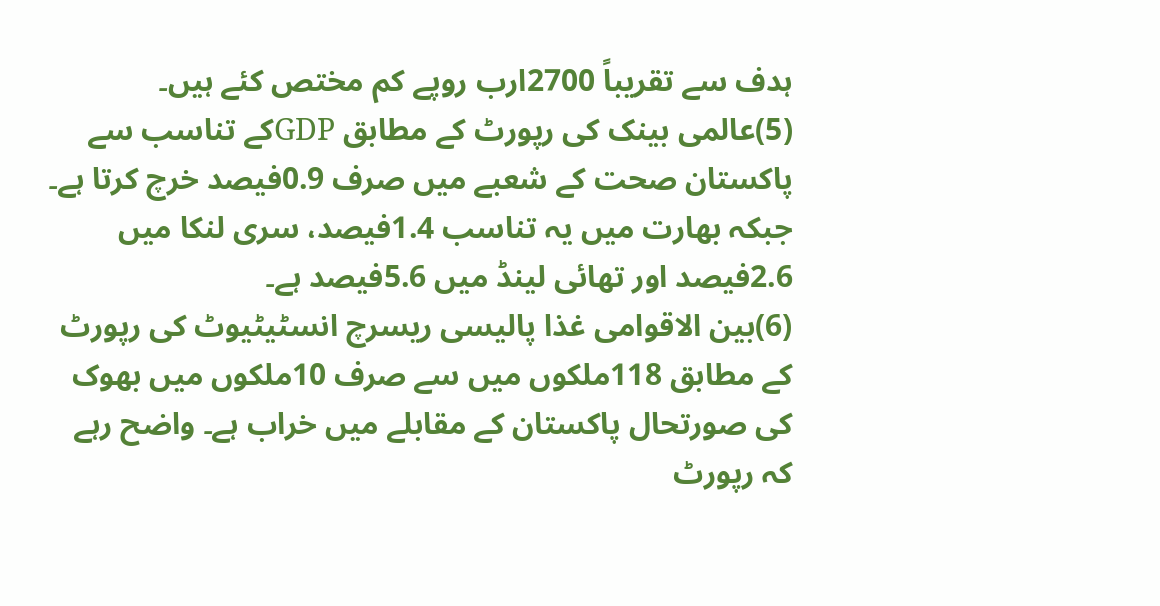ہدف سے تقریباً 2700ارب روپے کم مختص کئے ہیں۔
(5)عالمی بینک کی رپورٹ کے مطابق GDPکے تناسب سے پاکستان صحت کے شعبے میں صرف 0.9فیصد خرچ کرتا ہے۔ جبکہ بھارت میں یہ تناسب 1.4فیصد، سری لنکا میں 2.6فیصد اور تھائی لینڈ میں 5.6فیصد ہے۔
(6)بین الاقوامی غذا پالیسی ریسرچ انسٹیٹیوٹ کی رپورٹ کے مطابق 118ملکوں میں سے صرف 10ملکوں میں بھوک کی صورتحال پاکستان کے مقابلے میں خراب ہے۔ واضح رہے کہ رپورٹ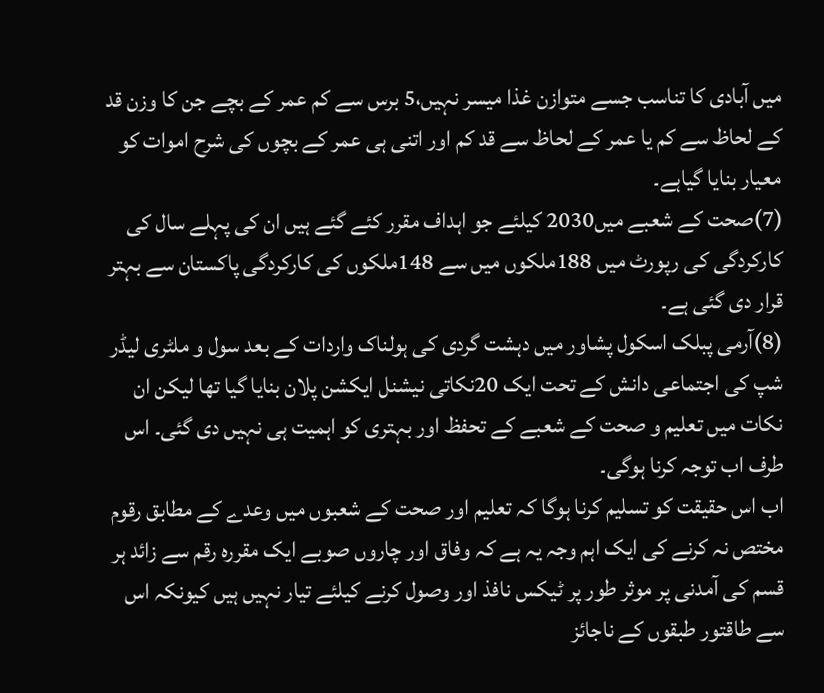میں آبادی کا تناسب جسے متوازن غذا میسر نہیں،5 برس سے کم عمر کے بچے جن کا وزن قد کے لحاظ سے کم یا عمر کے لحاظ سے قد کم اور اتنی ہی عمر کے بچوں کی شرح اموات کو معیار بنایا گیاہے۔
(7)صحت کے شعبے میں2030 کیلئے جو اہداف مقرر کئے گئے ہیں ان کی پہلے سال کی کارکردگی کی رپورٹ میں 188ملکوں میں سے 148ملکوں کی کارکردگی پاکستان سے بہتر قرار دی گئی ہے۔
(8)آرمی پبلک اسکول پشاور میں دہشت گردی کی ہولناک واردات کے بعد سول و ملٹری لیڈر شپ کی اجتماعی دانش کے تحت ایک 20نکاتی نیشنل ایکشن پلان بنایا گیا تھا لیکن ان نکات میں تعلیم و صحت کے شعبے کے تحفظ اور بہتری کو اہمیت ہی نہیں دی گئی۔ اس طرف اب توجہ کرنا ہوگی۔
اب اس حقیقت کو تسلیم کرنا ہوگا کہ تعلیم اور صحت کے شعبوں میں وعدے کے مطابق رقوم مختص نہ کرنے کی ایک اہم وجہ یہ ہے کہ وفاق اور چاروں صوبے ایک مقررہ رقم سے زائد ہر قسم کی آمدنی پر موثر طور پر ٹیکس نافذ اور وصول کرنے کیلئے تیار نہیں ہیں کیونکہ اس سے طاقتور طبقوں کے ناجائز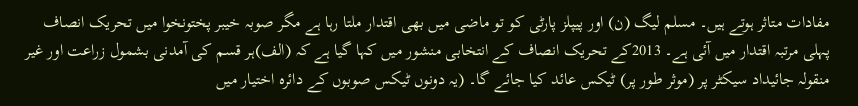مفادات متاثر ہوتے ہیں۔ مسلم لیگ (ن) اور پیپلز پارٹی کو تو ماضی میں بھی اقتدار ملتا رہا ہے مگر صوبہ خیبر پختونخوا میں تحریک انصاف پہلی مرتبہ اقتدار میں آئی ہے۔ 2013کے تحریک انصاف کے انتخابی منشور میں کہا گیا ہے کہ (الف)ہر قسم کی آمدنی بشمول زراعت اور غیر منقولہ جائیداد سیکٹر پر (موثر طور پر) ٹیکس عائد کیا جائے گا۔ (یہ دونوں ٹیکس صوبوں کے دائرہ اختیار میں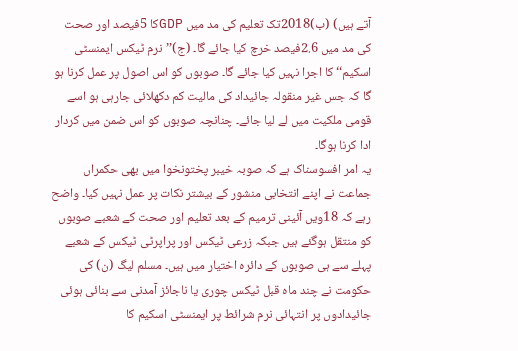آتے ہیں) (ب)2018تک تعلیم کی مد میں GDPکا 5فیصد اور صحت کی مد میں 2.6فیصد خرچ کیا جائے گا۔ (ج)’’نرم ٹیکس ایمنسٹی اسکیم‘‘ کا اجرا نہیں کیا جائے گا۔ صوبوں کو اس اصول پر عمل کرنا ہو گا کہ جس غیر منقولہ جائیداد کی مالیت کم دکھلائی جارہی ہو اسے قومی ملکیت میں لے لیا جائے۔ چنانچہ صوبوں کو اس ضمن میں کردار ادا کرنا ہوگا۔
یہ امر افسوسناک ہے کہ صوبہ خیبر پختونخوا میں بھی حکمراں جماعت نے اپنے انتخابی منشور کے بیشتر نکات پر عمل نہیں کیا۔ واضح رہے کہ 18ویں آئینی ترمیم کے بعد تعلیم اور صحت کے شعبے صوبوں کو منتقل ہوگئے ہیں جبکہ زرعی ٹیکس اور پراپرٹی ٹیکس کے شعبے پہلے سے ہی صوبوں کے دائرہ اختیار میں ہیں۔ مسلم لیگ (ن) کی حکومت نے چند ماہ قبل ٹیکس چوری یا ناجائز آمدنی سے بنائی ہوئی جائیدادوں پر انتہائی نرم شرائط پر ایمنسٹی اسکیم کا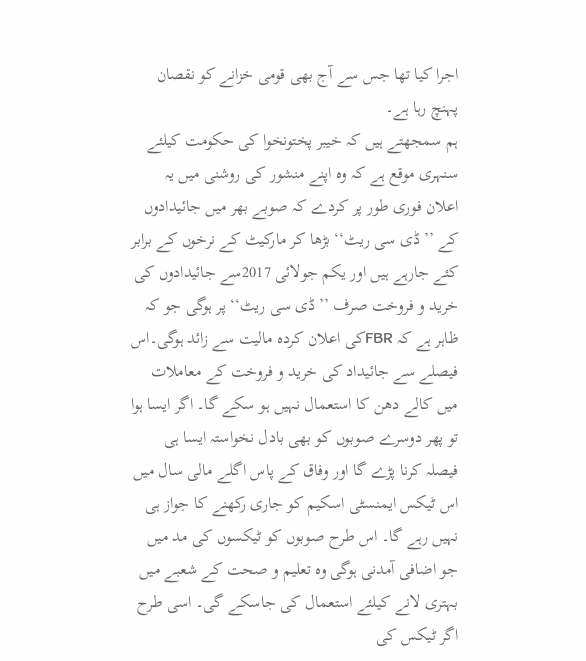اجرا کیا تھا جس سے آج بھی قومی خزانے کو نقصان پہنچ رہا ہے۔
ہم سمجھتے ہیں کہ خیبر پختونخوا کی حکومت کیلئے سنہری موقع ہے کہ وہ اپنے منشور کی روشنی میں یہ اعلان فوری طور پر کردے کہ صوبے بھر میں جائیدادوں کے ’’ڈی سی ریٹ‘‘ بڑھا کر مارکیٹ کے نرخوں کے برابر کئے جارہے ہیں اور یکم جولائی 2017سے جائیدادوں کی خرید و فروخت صرف ’’ڈی سی ریٹ‘‘ پر ہوگی جو کہ ظاہر ہے کہ FBRکی اعلان کردہ مالیت سے زائد ہوگی۔اس فیصلے سے جائیداد کی خرید و فروخت کے معاملات میں کالے دھن کا استعمال نہیں ہو سکے گا۔ اگر ایسا ہوا تو پھر دوسرے صوبوں کو بھی بادل نخواستہ ایسا ہی فیصلہ کرنا پڑے گا اور وفاق کے پاس اگلے مالی سال میں اس ٹیکس ایمنسٹی اسکیم کو جاری رکھنے کا جواز ہی نہیں رہے گا۔ اس طرح صوبوں کو ٹیکسوں کی مد میں جو اضافی آمدنی ہوگی وہ تعلیم و صحت کے شعبے میں بہتری لانے کیلئے استعمال کی جاسکے گی۔ اسی طرح اگر ٹیکس کی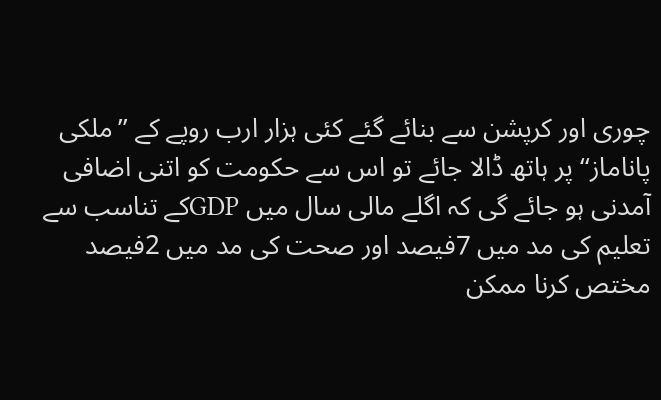چوری اور کرپشن سے بنائے گئے کئی ہزار ارب روپے کے ’’ملکی پاناماز‘‘ پر ہاتھ ڈالا جائے تو اس سے حکومت کو اتنی اضافی آمدنی ہو جائے گی کہ اگلے مالی سال میں GDPکے تناسب سے تعلیم کی مد میں 7فیصد اور صحت کی مد میں 2فیصد مختص کرنا ممکن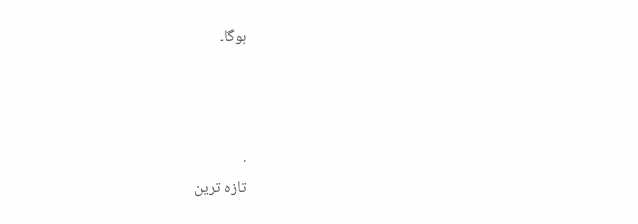ہوگا۔



.
تازہ ترین